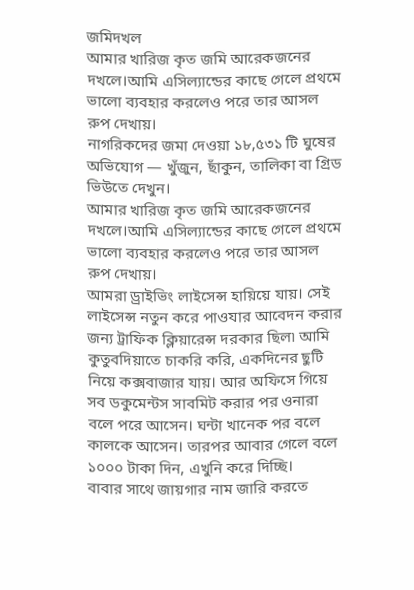জমিদখল
আমার খারিজ কৃত জমি আরেকজনের দখলে।আমি এসিল্যান্ডের কাছে গেলে প্রথমে ভালো ব্যবহার করলেও পরে তার আসল রুপ দেখায়।
নাগরিকদের জমা দেওয়া ১৮,৫৩১ টি ঘুষের অভিযোগ — খুঁজুন, ছাঁকুন, তালিকা বা গ্রিড ভিউতে দেখুন।
আমার খারিজ কৃত জমি আরেকজনের দখলে।আমি এসিল্যান্ডের কাছে গেলে প্রথমে ভালো ব্যবহার করলেও পরে তার আসল রুপ দেখায়।
আমরা ড্রাইভিং লাইসেন্স হায়িয়ে যায়। সেই লাইসেন্স নতুন করে পাওযার আবেদন করার জন্য ট্রাফিক ক্লিয়ারেন্স দরকার ছিল৷ আমি কুতুবদিয়াতে চাকরি করি, একদিনের ছুটি নিয়ে কক্সবাজার যায়। আর অফিসে গিয়ে সব ডকুমেন্টস সাবমিট করার পর ওনারা বলে পরে আসেন। ঘন্টা খানেক পর বলে কালকে আসেন। তারপর আবার গেলে বলে ১০০০ টাকা দিন, এখুনি করে দিচ্ছি।
বাবার সাথে জায়গার নাম জারি করতে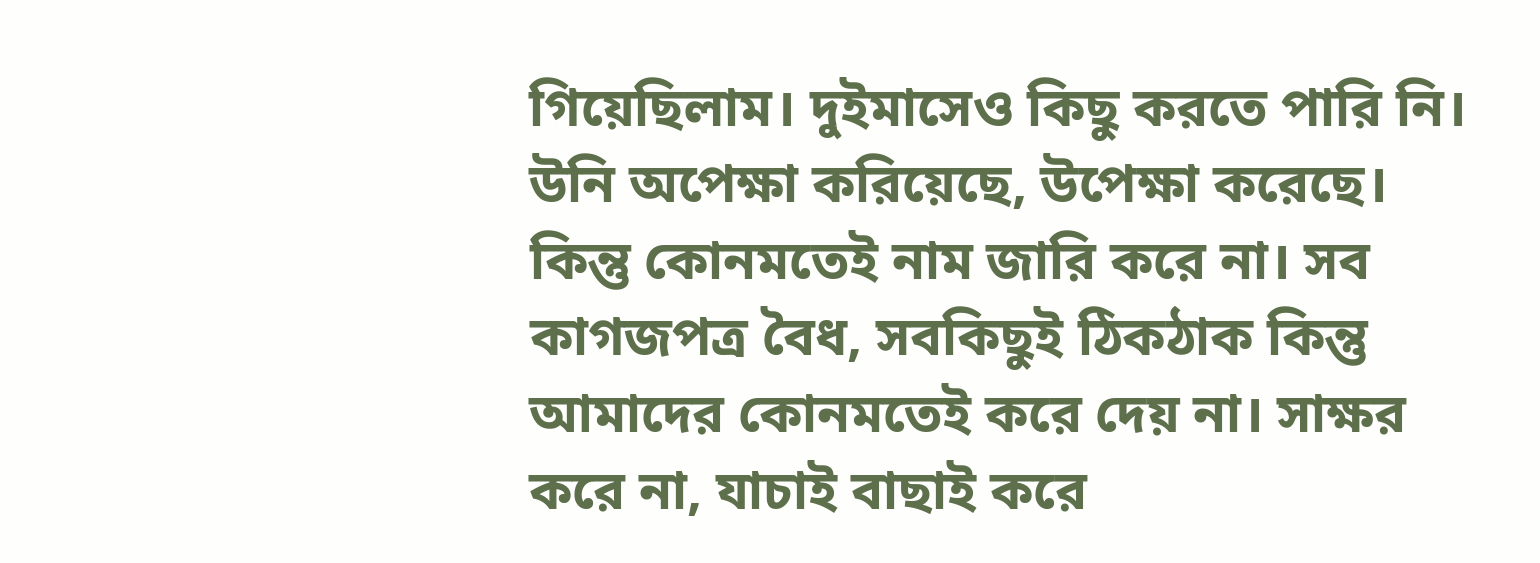গিয়েছিলাম। দুইমাসেও কিছু করতে পারি নি। উনি অপেক্ষা করিয়েছে, উপেক্ষা করেছে। কিন্তু কোনমতেই নাম জারি করে না। সব কাগজপত্র বৈধ, সবকিছুই ঠিকঠাক কিন্তু আমাদের কোনমতেই করে দেয় না। সাক্ষর করে না, যাচাই বাছাই করে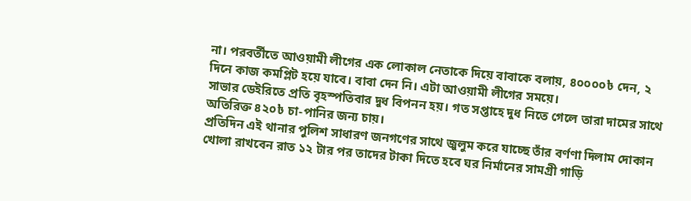না। পরবর্তীতে আওয়ামী লীগের এক লোকাল নেতাকে দিয়ে বাবাকে বলায়, ৪০০০০৳ দেন, ২ দিনে কাজ কমপ্লিট হয়ে যাবে। বাবা দেন নি। এটা আওয়ামী লীগের সময়ে।
সাভার ডেইরিতে প্রতি বৃহস্পতিবার দুধ বিপনন হয়। গত সপ্তাহে দুধ নিতে গেলে তারা দামের সাথে অতিরিক্ত ৪২০৳ চা-পানির জন্য চায়।
প্রতিদিন এই থানার পুলিশ সাধারণ জনগণের সাথে জুলুম করে যাচ্ছে তাঁর বর্ণণা দিলাম দোকান খোলা রাখবেন রাত ১২ টার পর তাদের টাকা দিতে হবে ঘর নির্মানের সামগ্রী গাড়ি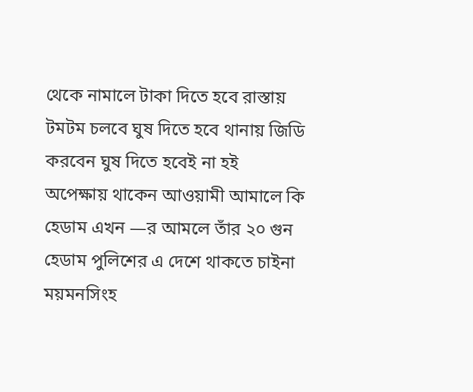থেকে নামালে টাকা দিতে হবে রাস্তায় টমটম চলবে ঘুষ দিতে হবে থানায় জিডি করবেন ঘুষ দিতে হবেই না হই অপেক্ষায় থাকেন আওয়ামী আমালে কি হেডাম এখন —র আমলে তাঁর ২০ গুন হেডাম পুলিশের এ দেশে থাকতে চাইনা
ময়মনসিংহ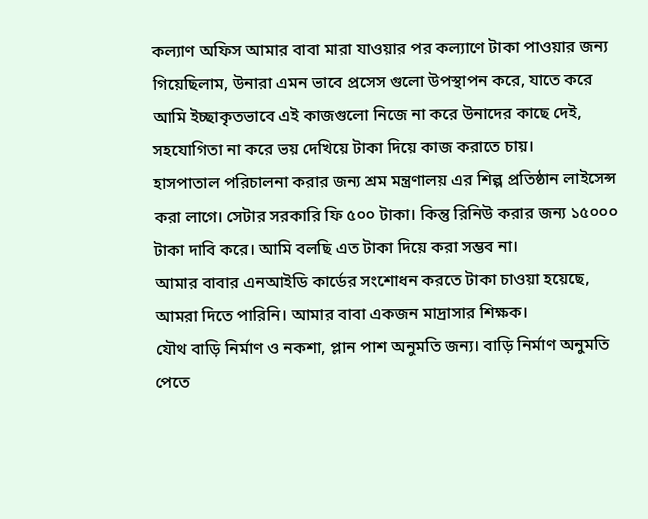কল্যাণ অফিস আমার বাবা মারা যাওয়ার পর কল্যাণে টাকা পাওয়ার জন্য গিয়েছিলাম, উনারা এমন ভাবে প্রসেস গুলো উপস্থাপন করে, যাতে করে আমি ইচ্ছাকৃতভাবে এই কাজগুলো নিজে না করে উনাদের কাছে দেই, সহযোগিতা না করে ভয় দেখিয়ে টাকা দিয়ে কাজ করাতে চায়।
হাসপাতাল পরিচালনা করার জন্য শ্রম মন্ত্রণালয় এর শিল্প প্রতিষ্ঠান লাইসেন্স করা লাগে। সেটার সরকারি ফি ৫০০ টাকা। কিন্তু রিনিউ করার জন্য ১৫০০০ টাকা দাবি করে। আমি বলছি এত টাকা দিয়ে করা সম্ভব না।
আমার বাবার এনআইডি কার্ডের সংশোধন করতে টাকা চাওয়া হয়েছে, আমরা দিতে পারিনি। আমার বাবা একজন মাদ্রাসার শিক্ষক।
যৌথ বাড়ি নির্মাণ ও নকশা, প্লান পাশ অনুমতি জন্য। বাড়ি নির্মাণ অনুমতি পেতে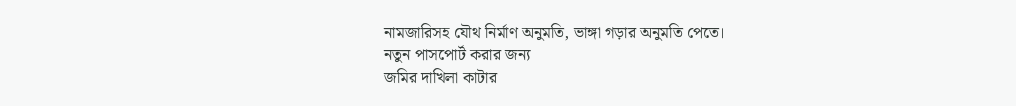নামজারিসহ যৌথ নির্মাণ অনুমতি, ভাঙ্গা গড়ার অনুমতি পেতে।
নতুন পাসপোর্ট করার জন্য
জমির দাখিলা কাটার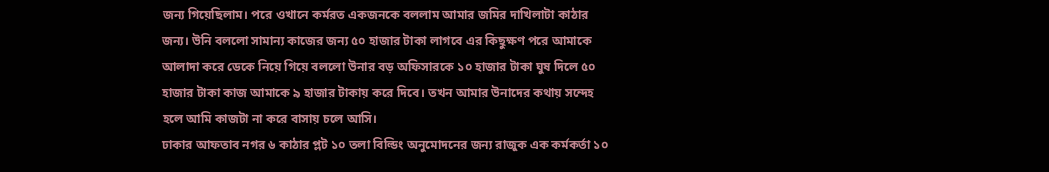জন্য গিয়েছিলাম। পরে ওখানে কর্মরত একজনকে বললাম আমার জমির দাখিলাটা কাঠার জন্য। উনি বললো সামান্য কাজের জন্য ৫০ হাজার টাকা লাগবে এর কিছুক্ষণ পরে আমাকে আলাদা করে ডেকে নিয়ে গিয়ে বললো উনার বড় অফিসারকে ১০ হাজার টাকা ঘুষ দিলে ৫০ হাজার টাকা কাজ আমাকে ৯ হাজার টাকায় করে দিবে। তখন আমার উনাদের কথায় সন্দেহ হলে আমি কাজটা না করে বাসায় চলে আসি।
ঢাকার আফতাব নগর ৬ কাঠার প্লট ১০ তলা বিল্ডিং অনুমোদনের জন্য রাজুক এক কর্মকর্তা ১০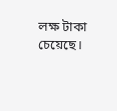লক্ষ টাকা চেয়েছে।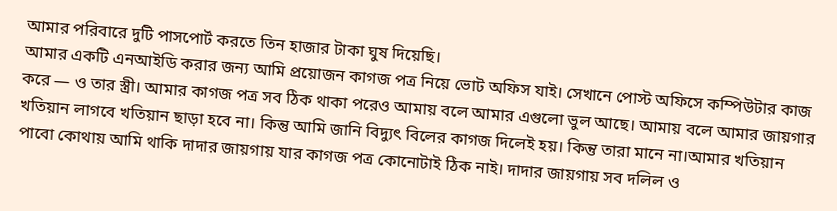আমার পরিবারে দুটি পাসপোর্ট করতে তিন হাজার টাকা ঘুষ দিয়েছি।
আমার একটি এনআইডি করার জন্য আমি প্রয়োজন কাগজ পত্র নিয়ে ভোট অফিস যাই। সেখানে পোস্ট অফিসে কম্পিউটার কাজ করে — ও তার স্ত্রী। আমার কাগজ পত্র সব ঠিক থাকা পরেও আমায় বলে আমার এগুলো ভুল আছে। আমায় বলে আমার জায়গার খতিয়ান লাগবে খতিয়ান ছাড়া হবে না। কিন্তু আমি জানি বিদ্যুৎ বিলের কাগজ দিলেই হয়। কিন্তু তারা মানে না।আমার খতিয়ান পাবো কোথায় আমি থাকি দাদার জায়গায় যার কাগজ পত্র কোনোটাই ঠিক নাই। দাদার জায়গায় সব দলিল ও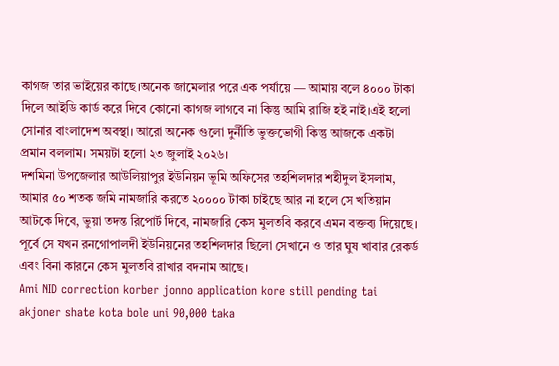কাগজ তার ভাইয়ের কাছে।অনেক জামেলার পরে এক পর্যায়ে — আমায় বলে ৪০০০ টাকা দিলে আইডি কার্ড করে দিবে কোনো কাগজ লাগবে না কিন্তু আমি রাজি হই নাই।এই হলো সোনার বাংলাদেশ অবস্থা। আরো অনেক গুলো দুর্নীতি ভুক্তভোগী কিন্তু আজকে একটা প্রমান বললাম। সময়টা হলো ২৩ জুলাই ২০২৬।
দশমিনা উপজেলার আউলিয়াপুর ইউনিয়ন ভূমি অফিসের তহশিলদার শহীদুল ইসলাম, আমার ৫০ শতক জমি নামজারি করতে ২০০০০ টাকা চাইছে আর না হলে সে খতিয়ান আটকে দিবে, ভুয়া তদন্ত রিপোর্ট দিবে, নামজারি কেস মুলতবি করবে এমন বক্তব্য দিয়েছে। পূর্বে সে যখন রনগোপালদী ইউনিয়নের তহশিলদার ছিলো সেখানে ও তার ঘুষ খাবার রেকর্ড এবং বিনা কারনে কেস মুলতবি রাখার বদনাম আছে।
Ami NID correction korber jonno application kore still pending tai akjoner shate kota bole uni 90,000 taka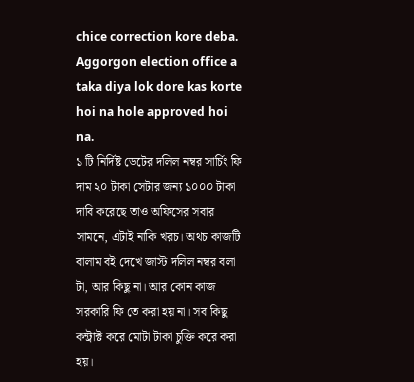chice correction kore deba. Aggorgon election office a taka diya lok dore kas korte hoi na hole approved hoi na.
১ টি নির্দিষ্ট ডেটের দলিল নম্বর সার্চিং ফি দাম ২০ টাকা সেটার জন্য ১০০০ টাকা দাবি করেছে তাও অফিসের সবার সামনে, এটাই নাকি খরচ। অথচ কাজটি বালাম বই দেখে জাস্ট দলিল নম্বর বলা টা, আর কিছু না। আর কোন কাজ সরকারি ফি তে করা হয় না। সব কিছু কন্ট্রাক্ট করে মোটা টাকা চুক্তি করে করা হয়।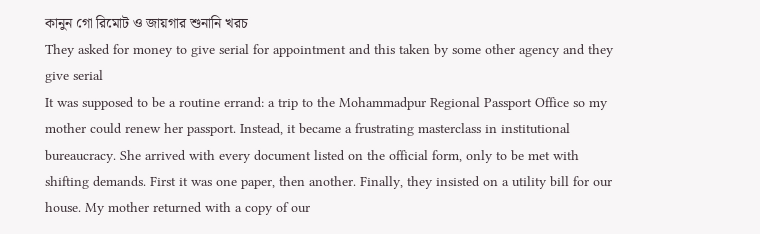কানুন গো রিমোট ও জায়গার শুনানি খরচ
They asked for money to give serial for appointment and this taken by some other agency and they give serial
It was supposed to be a routine errand: a trip to the Mohammadpur Regional Passport Office so my mother could renew her passport. Instead, it became a frustrating masterclass in institutional bureaucracy. She arrived with every document listed on the official form, only to be met with shifting demands. First it was one paper, then another. Finally, they insisted on a utility bill for our house. My mother returned with a copy of our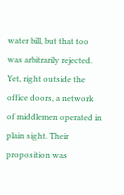water bill, but that too was arbitrarily rejected. Yet, right outside the office doors, a network of middlemen operated in plain sight. Their proposition was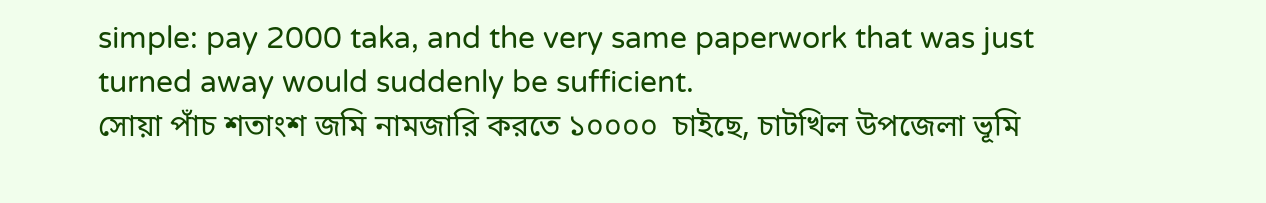simple: pay 2000 taka, and the very same paperwork that was just turned away would suddenly be sufficient.
সোয়া পাঁচ শতাংশ জমি নামজারি করতে ১০০০০  চাইছে, চাটখিল উপজেলা ভূমি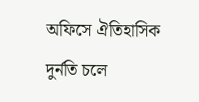অফিসে ঐতিহাসিক দুর্নতি চলে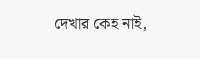দেখার কেহ নাই,